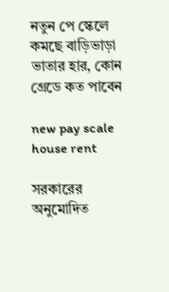নতুন পে স্কেলে কমছে বাড়িভাড়া ভাতার হার, কোন গ্রেডে কত পাবেন

new pay scale house rent

সরকারের অনুমোদিত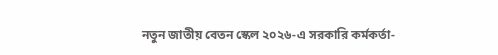নতুন জাতীয় বেতন স্কেল ২০২৬-এ সরকারি কর্মকর্তা-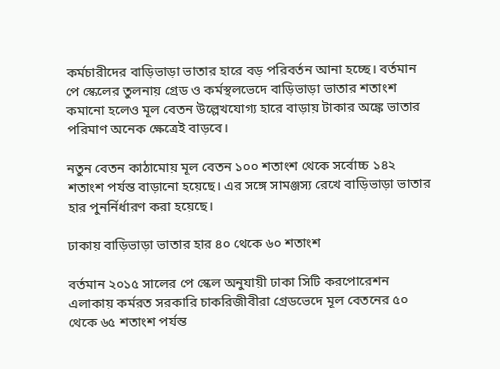কর্মচারীদের বাড়িভাড়া ভাতার হারে বড় পরিবর্তন আনা হচ্ছে। বর্তমান পে স্কেলের তুলনায় গ্রেড ও কর্মস্থলভেদে বাড়িভাড়া ভাতার শতাংশ কমানো হলেও মূল বেতন উল্লেখযোগ্য হারে বাড়ায় টাকার অঙ্কে ভাতার পরিমাণ অনেক ক্ষেত্রেই বাড়বে।

নতুন বেতন কাঠামোয় মূল বেতন ১০০ শতাংশ থেকে সর্বোচ্চ ১৪২ শতাংশ পর্যন্ত বাড়ানো হয়েছে। এর সঙ্গে সামঞ্জস্য রেখে বাড়িভাড়া ভাতার হার পুনর্নির্ধারণ করা হয়েছে।

ঢাকায় বাড়িভাড়া ভাতার হার ৪০ থেকে ৬০ শতাংশ

বর্তমান ২০১৫ সালের পে স্কেল অনুযায়ী ঢাকা সিটি করপোরেশন এলাকায় কর্মরত সরকারি চাকরিজীবীরা গ্রেডভেদে মূল বেতনের ৫০ থেকে ৬৫ শতাংশ পর্যন্ত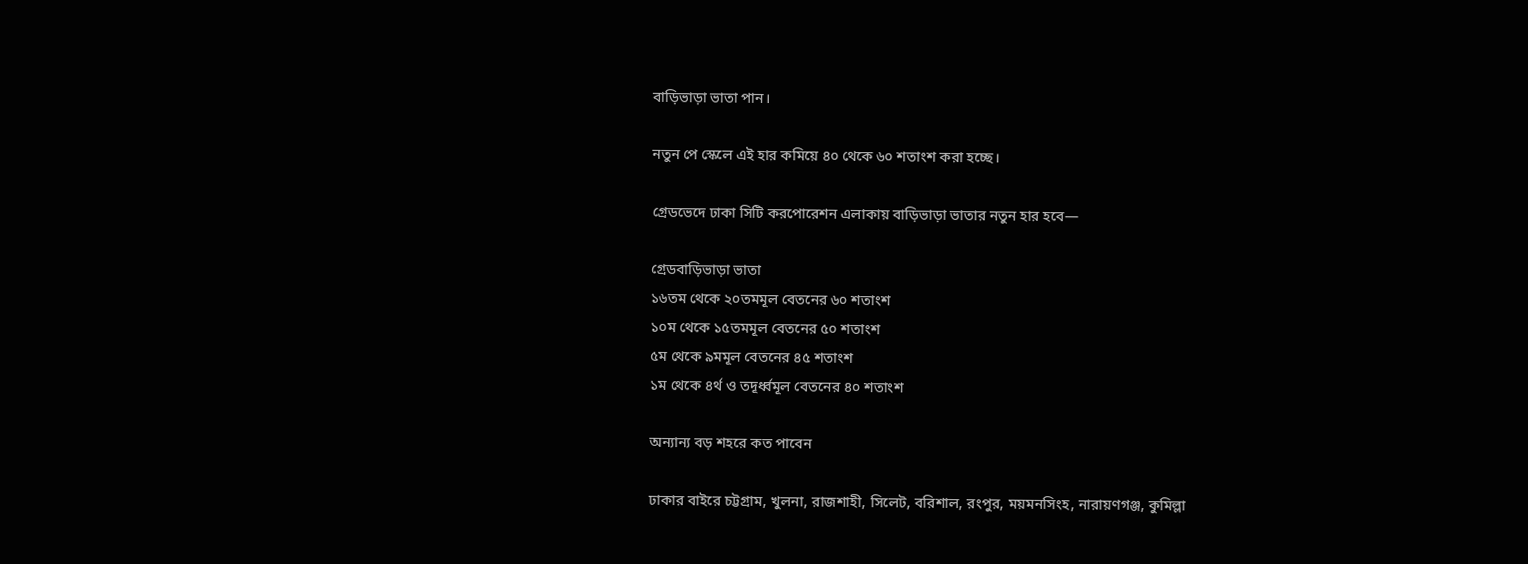বাড়িভাড়া ভাতা পান।

নতুন পে স্কেলে এই হার কমিয়ে ৪০ থেকে ৬০ শতাংশ করা হচ্ছে।

গ্রেডভেদে ঢাকা সিটি করপোরেশন এলাকায় বাড়িভাড়া ভাতার নতুন হার হবে—

গ্রেডবাড়িভাড়া ভাতা
১৬তম থেকে ২০তমমূল বেতনের ৬০ শতাংশ
১০ম থেকে ১৫তমমূল বেতনের ৫০ শতাংশ
৫ম থেকে ৯মমূল বেতনের ৪৫ শতাংশ
১ম থেকে ৪র্থ ও তদূর্ধ্বমূল বেতনের ৪০ শতাংশ

অন্যান্য বড় শহরে কত পাবেন

ঢাকার বাইরে চট্টগ্রাম, খুলনা, রাজশাহী, সিলেট, বরিশাল, রংপুর, ময়মনসিংহ, নারায়ণগঞ্জ, কুমিল্লা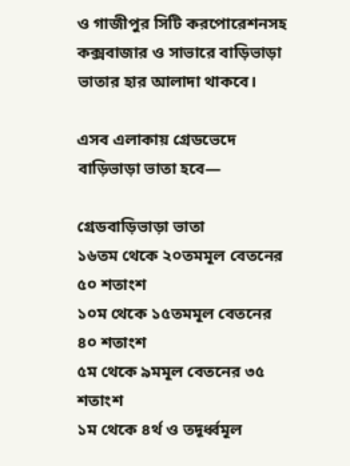ও গাজীপুর সিটি করপোরেশনসহ কক্সবাজার ও সাভারে বাড়িভাড়া ভাতার হার আলাদা থাকবে।

এসব এলাকায় গ্রেডভেদে বাড়িভাড়া ভাতা হবে—

গ্রেডবাড়িভাড়া ভাতা
১৬তম থেকে ২০তমমূল বেতনের ৫০ শতাংশ
১০ম থেকে ১৫তমমূল বেতনের ৪০ শতাংশ
৫ম থেকে ৯মমূল বেতনের ৩৫ শতাংশ
১ম থেকে ৪র্থ ও তদূর্ধ্বমূল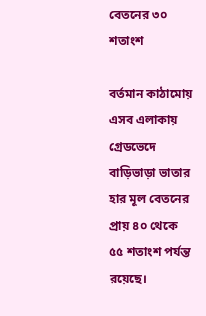বেতনের ৩০ শতাংশ

বর্তমান কাঠামোয় এসব এলাকায় গ্রেডভেদে বাড়িভাড়া ভাতার হার মূল বেতনের প্রায় ৪০ থেকে ৫৫ শতাংশ পর্যন্ত রয়েছে।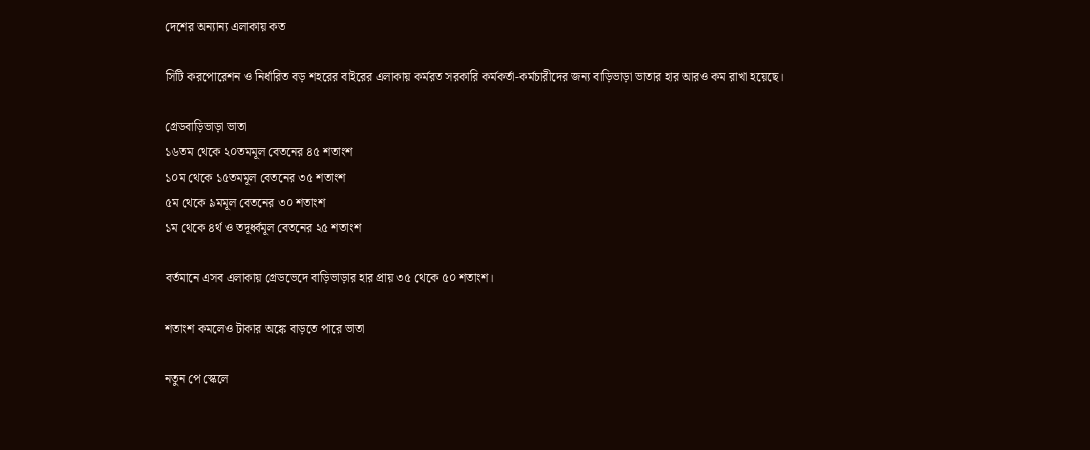দেশের অন্যান্য এলাকায় কত

সিটি করপোরেশন ও নির্ধারিত বড় শহরের বাইরের এলাকায় কর্মরত সরকারি কর্মকর্তা-কর্মচারীদের জন্য বাড়িভাড়া ভাতার হার আরও কম রাখা হয়েছে।

গ্রেডবাড়িভাড়া ভাতা
১৬তম থেকে ২০তমমূল বেতনের ৪৫ শতাংশ
১০ম থেকে ১৫তমমূল বেতনের ৩৫ শতাংশ
৫ম থেকে ৯মমূল বেতনের ৩০ শতাংশ
১ম থেকে ৪র্থ ও তদূর্ধ্বমূল বেতনের ২৫ শতাংশ

বর্তমানে এসব এলাকায় গ্রেডভেদে বাড়িভাড়ার হার প্রায় ৩৫ থেকে ৫০ শতাংশ।

শতাংশ কমলেও টাকার অঙ্কে বাড়তে পারে ভাতা

নতুন পে স্কেলে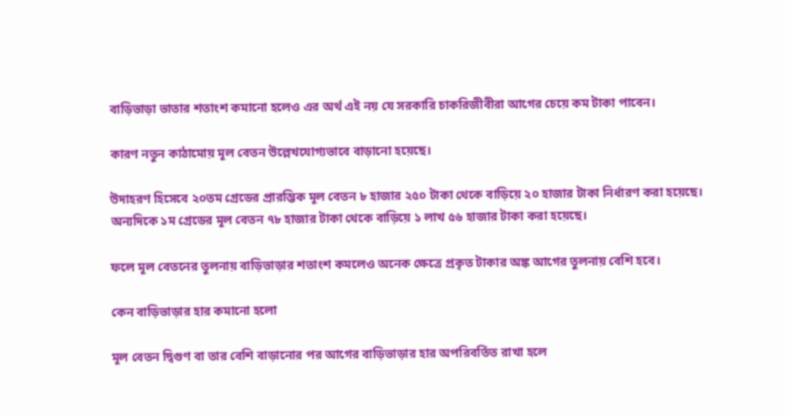বাড়িভাড়া ভাতার শতাংশ কমানো হলেও এর অর্থ এই নয় যে সরকারি চাকরিজীবীরা আগের চেয়ে কম টাকা পাবেন।

কারণ নতুন কাঠামোয় মূল বেতন উল্লেখযোগ্যভাবে বাড়ানো হয়েছে।

উদাহরণ হিসেবে ২০তম গ্রেডের প্রারম্ভিক মূল বেতন ৮ হাজার ২৫০ টাকা থেকে বাড়িয়ে ২০ হাজার টাকা নির্ধারণ করা হয়েছে। অন্যদিকে ১ম গ্রেডের মূল বেতন ৭৮ হাজার টাকা থেকে বাড়িয়ে ১ লাখ ৫৬ হাজার টাকা করা হয়েছে।

ফলে মূল বেতনের তুলনায় বাড়িভাড়ার শতাংশ কমলেও অনেক ক্ষেত্রে প্রকৃত টাকার অঙ্ক আগের তুলনায় বেশি হবে।

কেন বাড়িভাড়ার হার কমানো হলো

মূল বেতন দ্বিগুণ বা তার বেশি বাড়ানোর পর আগের বাড়িভাড়ার হার অপরিবর্তিত রাখা হলে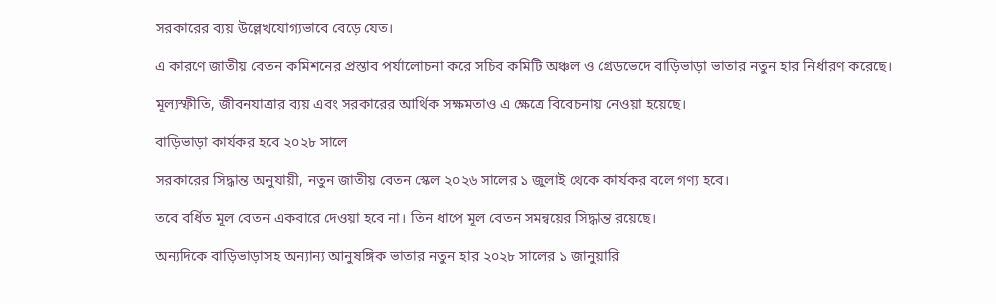সরকারের ব্যয় উল্লেখযোগ্যভাবে বেড়ে যেত।

এ কারণে জাতীয় বেতন কমিশনের প্রস্তাব পর্যালোচনা করে সচিব কমিটি অঞ্চল ও গ্রেডভেদে বাড়িভাড়া ভাতার নতুন হার নির্ধারণ করেছে।

মূল্যস্ফীতি, জীবনযাত্রার ব্যয় এবং সরকারের আর্থিক সক্ষমতাও এ ক্ষেত্রে বিবেচনায় নেওয়া হয়েছে।

বাড়িভাড়া কার্যকর হবে ২০২৮ সালে

সরকারের সিদ্ধান্ত অনুযায়ী, নতুন জাতীয় বেতন স্কেল ২০২৬ সালের ১ জুলাই থেকে কার্যকর বলে গণ্য হবে।

তবে বর্ধিত মূল বেতন একবারে দেওয়া হবে না। তিন ধাপে মূল বেতন সমন্বয়ের সিদ্ধান্ত রয়েছে।

অন্যদিকে বাড়িভাড়াসহ অন্যান্য আনুষঙ্গিক ভাতার নতুন হার ২০২৮ সালের ১ জানুয়ারি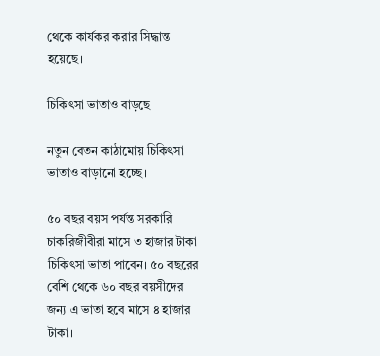থেকে কার্যকর করার সিদ্ধান্ত হয়েছে।

চিকিৎসা ভাতাও বাড়ছে

নতুন বেতন কাঠামোয় চিকিৎসা ভাতাও বাড়ানো হচ্ছে।

৫০ বছর বয়স পর্যন্ত সরকারি চাকরিজীবীরা মাসে ৩ হাজার টাকা চিকিৎসা ভাতা পাবেন। ৫০ বছরের বেশি থেকে ৬০ বছর বয়সীদের জন্য এ ভাতা হবে মাসে ৪ হাজার টাকা।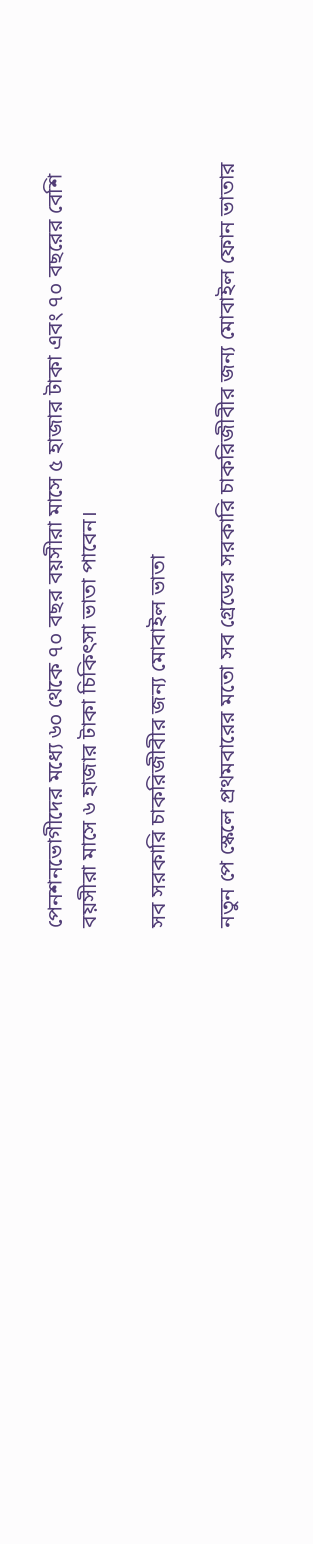পেনশনভোগীদের মধ্যে ৬০ থেকে ৭০ বছর বয়সীরা মাসে ৫ হাজার টাকা এবং ৭০ বছরের বেশি বয়সীরা মাসে ৬ হাজার টাকা চিকিৎসা ভাতা পাবেন।

সব সরকারি চাকরিজীবীর জন্য মোবাইল ভাতা

নতুন পে স্কেলে প্রথমবারের মতো সব গ্রেডের সরকারি চাকরিজীবীর জন্য মোবাইল ফোন ভাতার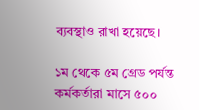ব্যবস্থাও রাখা হয়েছে।

১ম থেকে ৫ম গ্রেড পর্যন্ত কর্মকর্তারা মাসে ৫০০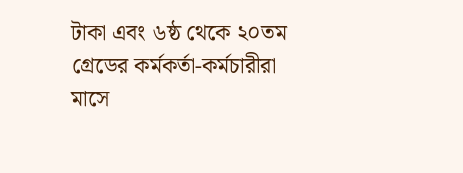টাকা এবং ৬ষ্ঠ থেকে ২০তম গ্রেডের কর্মকর্তা-কর্মচারীরা মাসে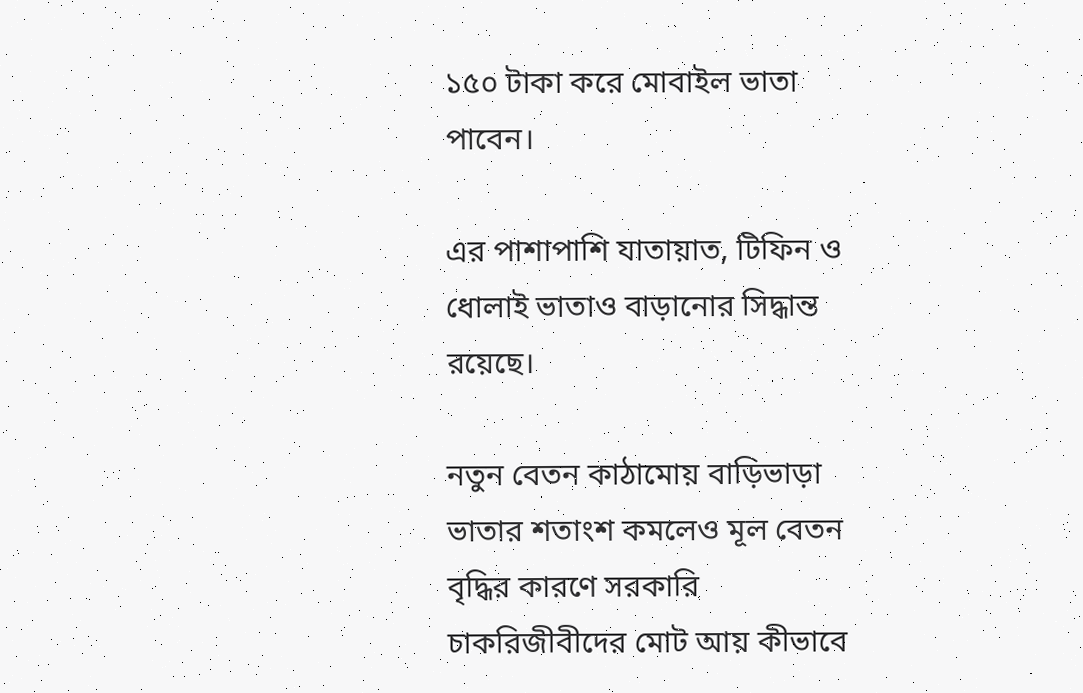১৫০ টাকা করে মোবাইল ভাতা পাবেন।

এর পাশাপাশি যাতায়াত, টিফিন ও ধোলাই ভাতাও বাড়ানোর সিদ্ধান্ত রয়েছে।

নতুন বেতন কাঠামোয় বাড়িভাড়া ভাতার শতাংশ কমলেও মূল বেতন বৃদ্ধির কারণে সরকারি চাকরিজীবীদের মোট আয় কীভাবে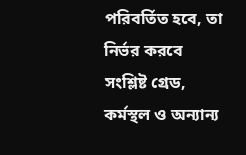পরিবর্তিত হবে, তা নির্ভর করবে সংশ্লিষ্ট গ্রেড, কর্মস্থল ও অন্যান্য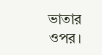ভাতার ওপর।